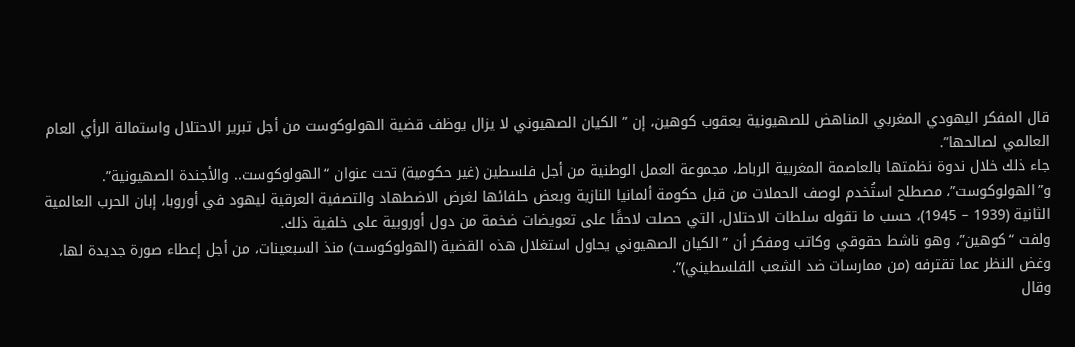قال المفكر اليهودي المغربي المناهض للصهيونية يعقوب كوهين، إن ” الكيان الصهيوني لا يزال يوظف قضية الهولوكوست من أجل تبرير الاحتلال واستمالة الرأي العام العالمي لصالحها”.
جاء ذلك خلال ندوة نظمتها بالعاصمة المغربية الرباط، مجموعة العمل الوطنية من أجل فلسطين (غير حكومية) تحت عنوان “الهولوكوست.. والأجندة الصهيونية”.
و”الهولوكوست”، مصطلح استُخدم لوصف الحملات من قبل حكومة ألمانيا النازية وبعض حلفائها لغرض الاضطهاد والتصفية العرقية ليهود في أوروبا، إبان الحرب العالمية الثانية (1939 – 1945)، حسب ما تقوله سلطات الاحتلال، التي حصلت لاحقًا على تعويضات ضخمة من دول أوروبية على خلفية ذلك.
ولفت “كوهين”، وهو ناشط حقوقي وكاتب ومفكر أن ” الكيان الصهيوني يحاول استغلال هذه القضية (الهولوكوست) منذ السبعينات، من أجل إعطاء صورة جديدة لها، وغض النظر عما تقترفه (من ممارسات ضد الشعب الفلسطيني)”.
وقال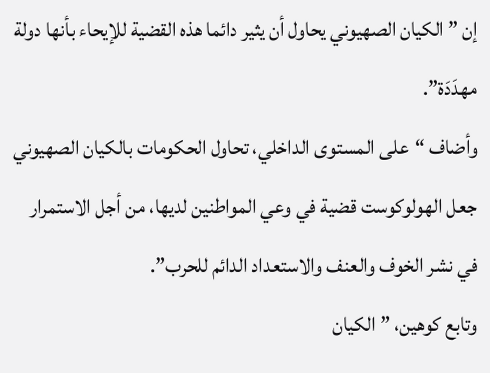إن ” الكيان الصهيوني يحاول أن يثير دائما هذه القضية للإيحاء بأنها دولة مهدَدَة”.
وأضاف “على المستوى الداخلي، تحاول الحكومات بالكيان الصهيوني جعل الهولوكوست قضية في وعي المواطنين لديها، من أجل الاستمرار في نشر الخوف والعنف والاستعداد الدائم للحرب”.
وتابع كوهين، ” الكيان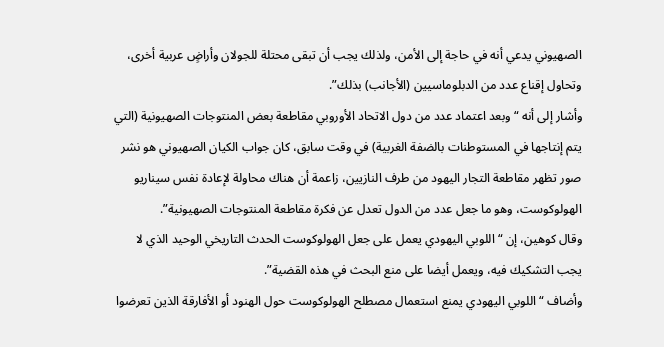الصهيوني يدعي أنه في حاجة إلى الأمن، ولذلك يجب أن تبقى محتلة للجولان وأراضٍ عربية أخرى، وتحاول إقناع عدد من الدبلوماسيين (الأجانب) بذلك”.
وأشار إلى أنه “وبعد اعتماد عدد من دول الاتحاد الأوروبي مقاطعة بعض المنتوجات الصهيونية (التي يتم إنتاجها في المستوطنات بالضفة الغربية) في وقت سابق، كان جواب الكيان الصهيوني هو نشر صور تظهر مقاطعة التجار اليهود من طرف النازيين، زاعمة أن هناك محاولة لإعادة نفس سيناريو الهولوكوست، وهو ما جعل عدد من الدول تعدل عن فكرة مقاطعة المنتوجات الصهيونية”.
وقال كوهين، إن “اللوبي اليهودي يعمل على جعل الهولوكوست الحدث التاريخي الوحيد الذي لا يجب التشكيك فيه، ويعمل أيضا على منع البحث في هذه القضية”.
وأضاف “اللوبي اليهودي يمنع استعمال مصطلح الهولوكوست حول الهنود أو الأفارقة الذين تعرضوا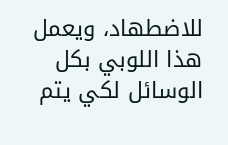للاضطهاد، ويعمل هذا اللوبي بكل الوسائل لكي يتم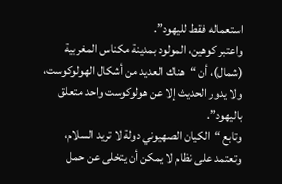استعماله فقط لليهود”.
واعتبر كوهين، المولود بمدينة مكناس المغربية (شمال)، أن “هناك العديد من أشكال الهولوكوست، ولا يدور الحديث إلا عن هولوكوست واحد متعلق باليهود”.
وتابع “الكيان الصهيوني دولة لا تريد السلام، وتعتمد على نظام لا يمكن أن يتخلى عن حمل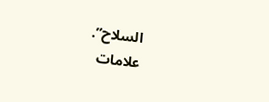السلاح”.
علامات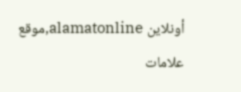أونلاين alamatonline,موقع علامات